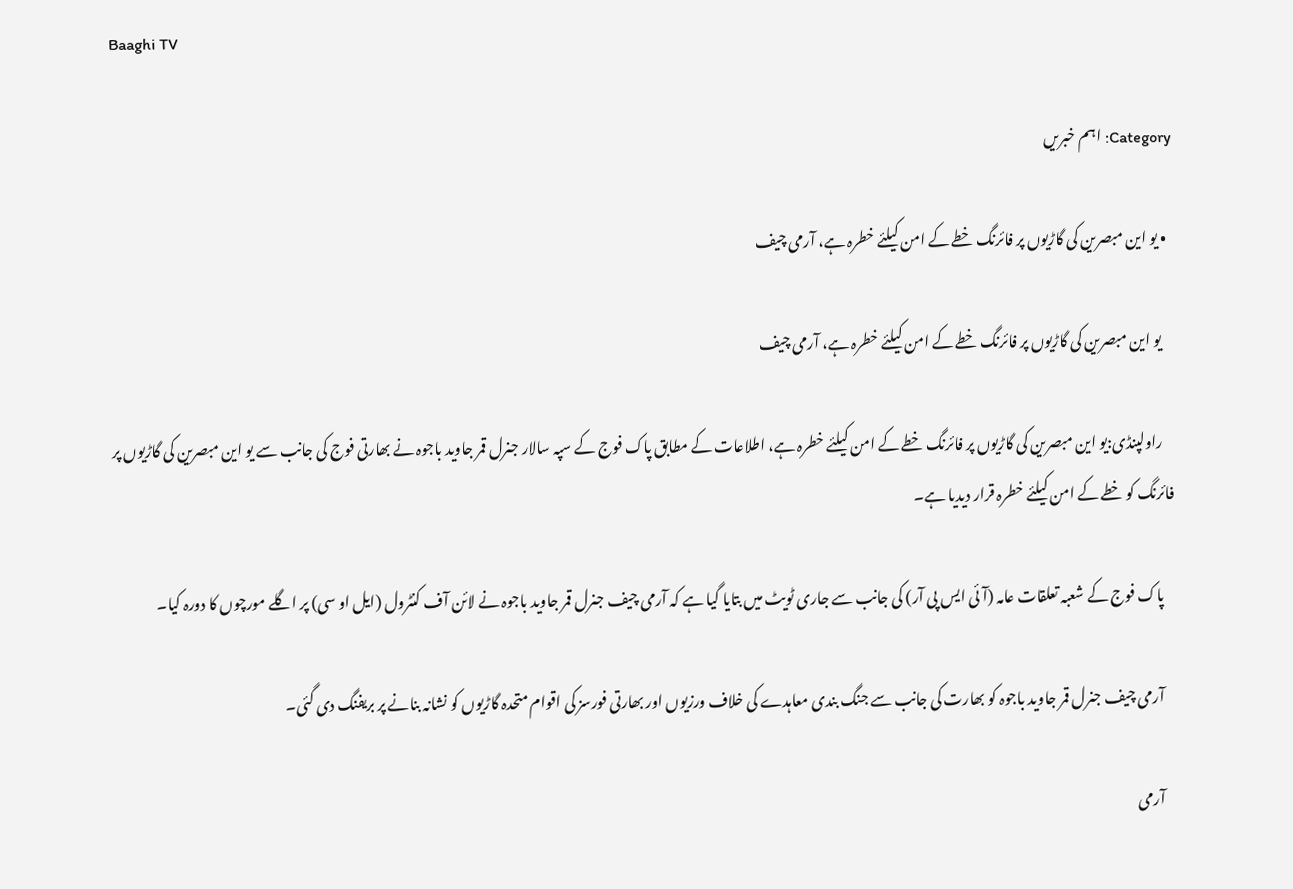Baaghi TV

Category: اہم خبریں

  • یو این مبصرین کی گاڑیوں پر فائرنگ خطے کے امن کیلئے خطرہ ہے، آرمی چیف

    یو این مبصرین کی گاڑیوں پر فائرنگ خطے کے امن کیلئے خطرہ ہے، آرمی چیف

    راولپنڈی:یو این مبصرین کی گاڑیوں پر فائرنگ خطے کے امن کیلئے خطرہ ہے، اطلاعات کے مطابق پاک فوج کے سپہ سالار جنرل قمر جاوید باجوہ نے بھارتی فوج کی جانب سے یو این مبصرین کی گاڑیوں پر فائرنگ کو خطے کے امن کیلئے خطرہ قرار دیدیا ہے۔

    پاک فوج کے شعبہ تعلقات عامہ (آئی ایس پی آر) کی جانب سے جاری ٹویٹ میں بتایا گیا ہے کہ آرمی چیف جنرل قمر جاوید باجوہ نے لائن آف کنٹرول (ایل او سی) پر اگلے مورچوں کا دورہ کیا۔

    آرمی چیف جنرل قمر جاوید باجوہ کو بھارت کی جانب سے جنگ بندی معاہدے کی خلاف ورزیوں اور بھارتی فورسز کی اقوام متحدہ گاڑیوں کو نشانہ بنانے پر بریفنگ دی گئی۔

    آرمی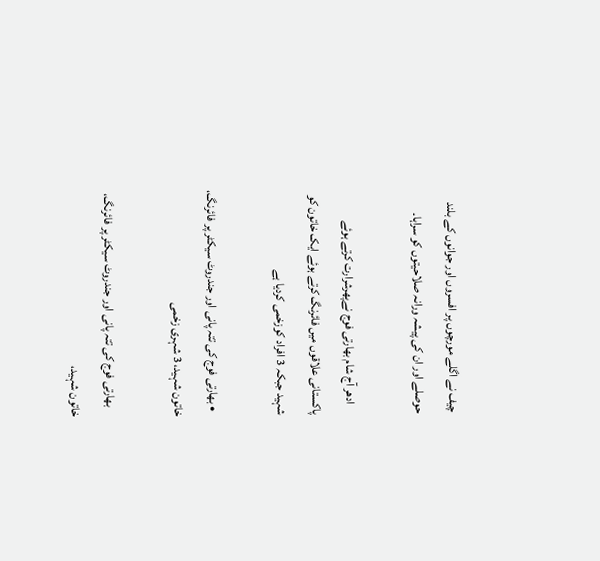چیف نے اگلے مورچوں پر افسروں اور جوانوں کے بلند حوصلے اور ان کی پیشہ ورانہ صلاحیتوں کو سراہا۔

    ادھر آج شام بھارتی فوج نےپھرشرارت کرتے ہوئے پاکستانی علاقوں میں فائرنگ کرتے ہوئے ایک خاتون کو شہید جبکہ 3 افراد کوزخمی کردیا ہے

  • بھارتی فوج کی تتہ پانی اور جندروٹ سیکٹر پر فائرنگ، خاتون شہید، 3 شہری زخمی

    بھارتی فوج کی تتہ پانی اور جندروٹ سیکٹر پر فائرنگ، خاتون شہید،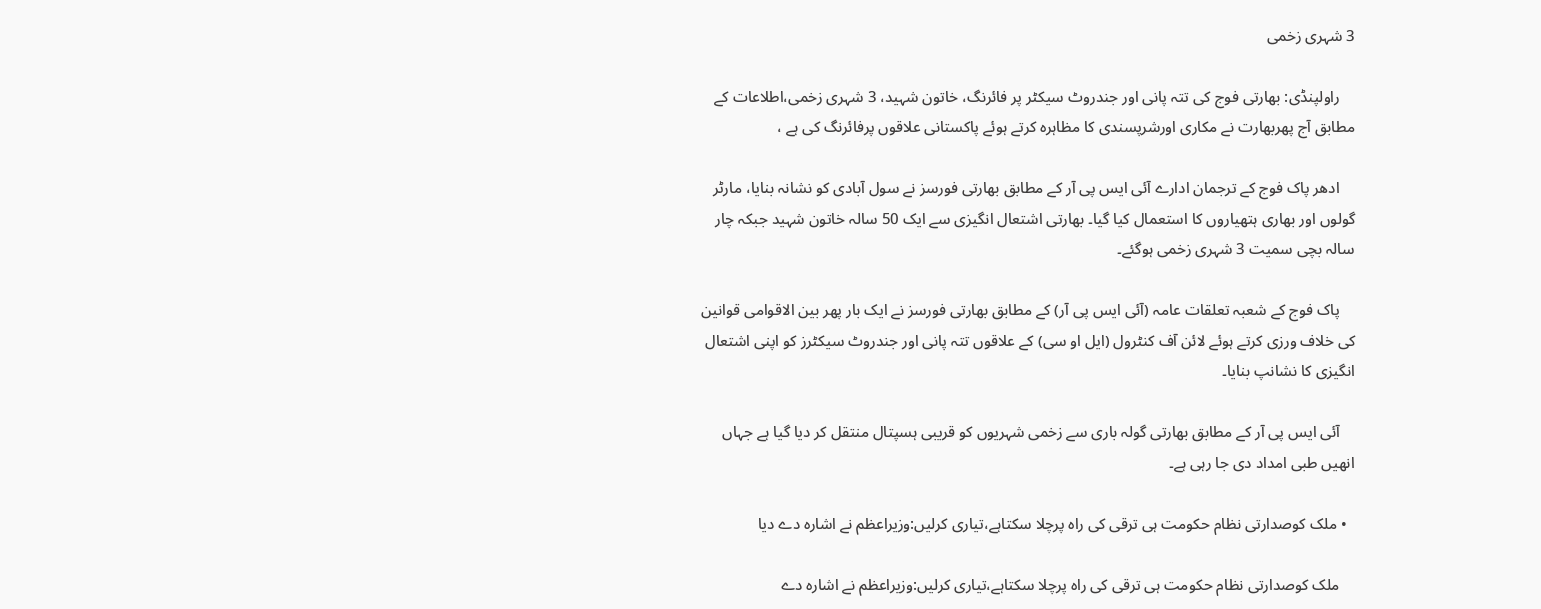3 شہری زخمی

    راولپنڈی: بھارتی فوج کی تتہ پانی اور جندروٹ سیکٹر پر فائرنگ، خاتون شہید، 3 شہری زخمی،اطلاعات کے مطابق آج پھربھارت نے مکاری اورشرپسندی کا مظاہرہ کرتے ہوئے پاکستانی علاقوں پرفائرنگ کی ہے ،

    ادھر پاک فوج کے ترجمان ادارے آئی ایس پی آر کے مطابق بھارتی فورسز نے سول آبادی کو نشانہ بنایا، مارٹر گولوں اور بھاری ہتھیاروں کا استعمال کیا گیا۔ بھارتی اشتعال انگیزی سے ایک 50 سالہ خاتون شہید جبکہ چار سالہ بچی سمیت 3 شہری زخمی ہوگئے۔

    پاک فوج کے شعبہ تعلقات عامہ (آئی ایس پی آر) کے مطابق بھارتی فورسز نے ایک بار پھر بین الاقوامی قوانین کی خلاف ورزی کرتے ہوئے لائن آف کنٹرول (ایل او سی) کے علاقوں تتہ پانی اور جندروٹ سیکٹرز کو اپنی اشتعال انگیزی کا نشانپ بنایا۔

    آئی ایس پی آر کے مطابق بھارتی گولہ باری سے زخمی شہریوں کو قریبی ہسپتال منتقل کر دیا گیا ہے جہاں انھیں طبی امداد دی جا رہی ہے۔

  • ملک کوصدارتی نظام حکومت ہی ترقی کی راہ پرچلا سکتاہے،تیاری کرلیں:وزیراعظم نے اشارہ دے دیا

    ملک کوصدارتی نظام حکومت ہی ترقی کی راہ پرچلا سکتاہے،تیاری کرلیں:وزیراعظم نے اشارہ دے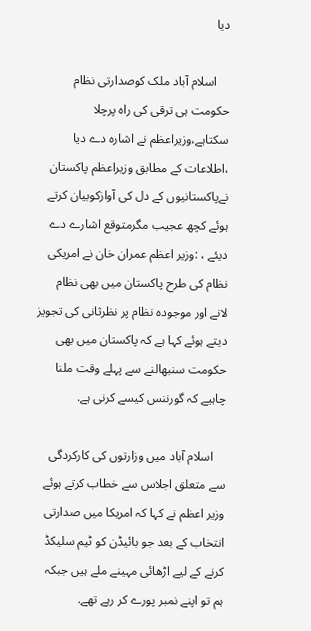دیا

    اسلام آباد ملک کوصدارتی نظام حکومت ہی ترقی کی راہ پرچلا سکتاہے،وزیراعظم نے اشارہ دے دیا ،اطلاعات کے مطابق وزیراعظم پاکستان نےپاکستانیوں کے دل کی آوازکوبیان کرتے ہوئے کچھ عجیب مگرمتوقع اشارے دے دیئے ، :وزیر اعظم عمران خان نے امریکی نظام کی طرح پاکستان میں بھی نظام لانے اور موجودہ نظام پر نظرثانی کی تجویز دیتے ہوئے کہا ہے کہ پاکستان میں بھی حکومت سنبھالنے سے پہلے وقت ملنا چاہیے کہ گورننس کیسے کرنی ہے.

    اسلام آباد میں وزارتوں کی کارکردگی سے متعلق اجلاس سے خطاب کرتے ہوئے وزیر اعظم نے کہا کہ امریکا میں صدارتی انتخاب کے بعد جو بائیڈن کو ٹیم سلیکڈ کرنے کے لیے اڑھائی مہینے ملے ہیں جبکہ ہم تو اپنے نمبر پورے کر رہے تھے.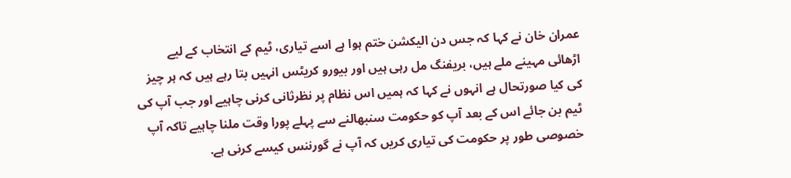عمران خان نے کہا کہ جس دن الیکشن ختم ہوا ہے اسے تیاری، ٹیم کے انتخاب کے لیے اڑھائی مہینے ملے ہیں، بریفنگ مل رہی ہیں اور بیورو کریٹس انہیں بتا رہے ہیں کہ ہر چیز کی کیا صورتحال ہے انہوں نے کہا کہ ہمیں اس نظام پر نظرثانی کرنی چاہیے اور جب آپ کی ٹیم بن جائے اس کے بعد آپ کو حکومت سنبھالنے سے پہلے پورا وقت ملنا چاہیے تاکہ آپ خصوصی طور پر حکومت کی تیاری کریں کہ آپ نے گورننس کیسے کرنی ہے.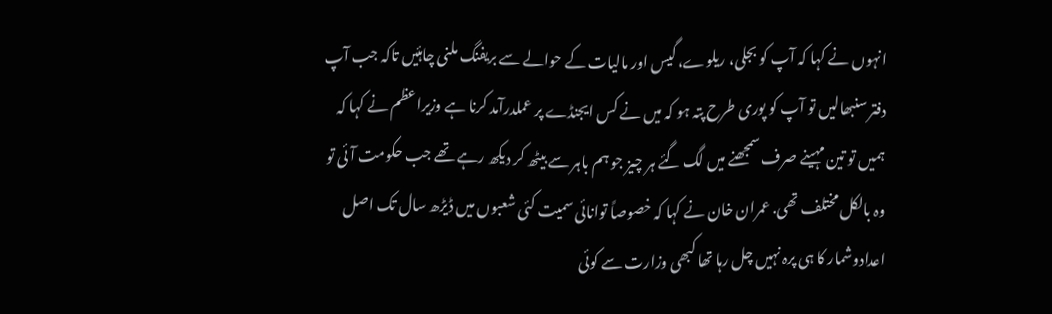انہوں نے کہا کہ آپ کو بجلی، ریلوے، گیس اور مالیات کے حوالے سے بریفنگ ملنی چاہئیں تاکہ جب آپ دفتر سنبھالیں تو آپ کو پوری طرح پتہ ہو کہ میں نے کس ایجنڈے پر عملدرآمد کرنا ہے وزیراعظم نے کہا کہ ہمیں تو تین مہینے صرف سمجھنے میں لگ گئے ہر چیز جو ہم باہر سے بیٹھ کر دیکھ رہے تھے جب حکومت آئی تو وہ بالکل مختلف تھی. عمران خان نے کہا کہ خصوصاً توانائی سمیت کئی شعبوں میں ڈیڑھ سال تک اصل اعدادوشمار کا ہی پرہ نہیں چل رہا تھا کبھی وزارت سے کوئی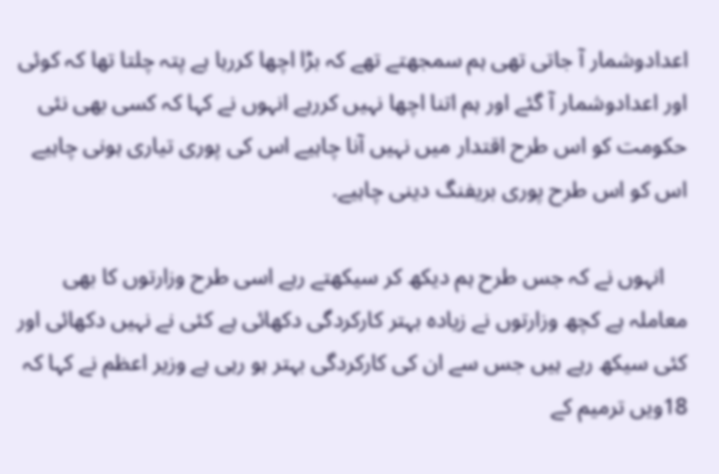اعدادوشمار آ جاتی تھی ہم سمجھتے تھے کہ بڑا اچھا کررہا ہے پتہ چلتا تھا کہ کوئی اور اعدادوشمار آ گئے اور ہم اتنا اچھا نہیں کررہے انہوں نے کہا کہ کسی بھی نئی حکومت کو اس طرح اقتدار میں نہیں آنا چاہیے اس کی پوری تیاری ہونی چاہیے اس کو اس طرح پوری بریفنگ دینی چاہیے.

    انہوں نے کہ جس طرح ہم دیکھ کر سیکھتے رہے اسی طرح وزارتوں کا بھی معاملہ ہے کچھ وزارتوں نے زیادہ بہتر کارکردگی دکھائی ہے کئی نے نہیں دکھائی اور کئی سیکھ رہے ہیں جس سے ان کی کارکردگی بہتر ہو رہی ہے وزیر اعظم نے کہا کہ 18ویں ترمیم کے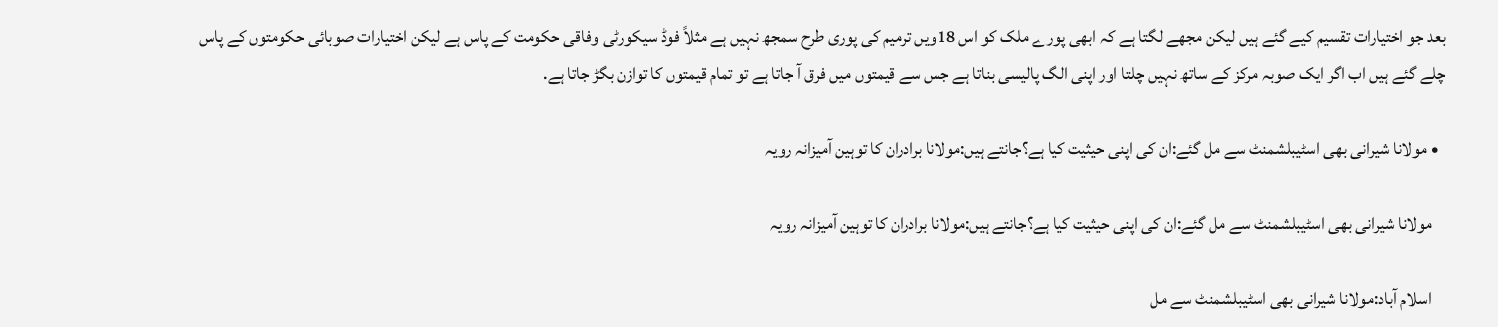بعد جو اختیارات تقسیم کیے گئے ہیں لیکن مجھے لگتا ہے کہ ابھی پورے ملک کو اس 18ویں ترمیم کی پوری طرح سمجھ نہیں ہے مثلاً فوڈ سیکورٹی وفاقی حکومت کے پاس ہے لیکن اختیارات صوبائی حکومتوں کے پاس چلے گئے ہیں اب اگر ایک صوبہ مرکز کے ساتھ نہیں چلتا اور اپنی الگ پالیسی بناتا ہے جس سے قیمتوں میں فرق آ جاتا ہے تو تمام قیمتوں کا توازن بگڑ جاتا ہے.

  • مولانا شیرانی بھی اسٹیبلشمنٹ سے مل گئے:ان کی اپنی حیثیت کیا ہے؟جانتے ہیں:مولانا برادران کا توہین آمیزانہ رویہ

    مولانا شیرانی بھی اسٹیبلشمنٹ سے مل گئے:ان کی اپنی حیثیت کیا ہے؟جانتے ہیں:مولانا برادران کا توہین آمیزانہ رویہ

    اسلام آباد:مولانا شیرانی بھی اسٹیبلشمنٹ سے مل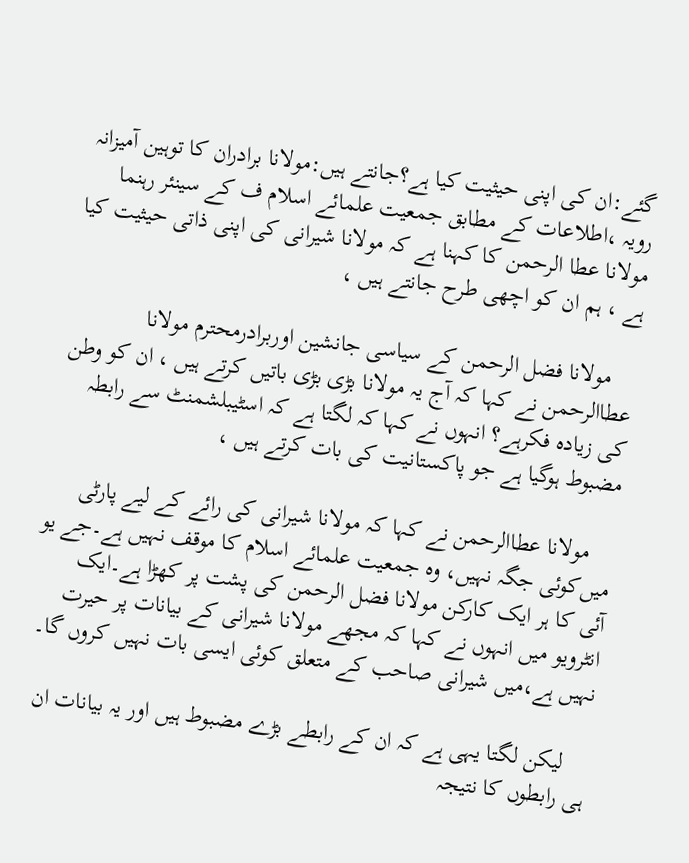گئے:ان کی اپنی حیثیت کیا ہے؟جانتے ہیں:مولانا برادران کا توہین آمیزانہ رویہ ،اطلاعات کے مطابق جمعیت علمائے اسلام ف کے سینئر رہنما مولانا عطا الرحمن کا کہنا ہے کہ مولانا شیرانی کی اپنی ذاتی حیثیت کیا ہے ، ہم ان کو اچھی طرح جانتے ہیں ،

    مولانا فضل الرحمن کے سیاسی جانشین اوربرادرمحترم مولانا عطاالرحمن نے کہا کہ آج یہ مولانا بڑی بڑی باتیں کرتے ہیں ، ان کو وطن کی زیادہ فکرہے؟ انہوں نے کہا کہ لگتا ہے کہ اسٹیبلشمنٹ سے رابطہ مضبوط ہوگیا ہے جو پاکستانیت کی بات کرتے ہیں ،

    مولانا عطاالرحمن نے کہا کہ مولانا شیرانی کی رائے کے لیے پارٹی میں‌کوئی جگہ نہیں‌، وہ جمعیت علمائے اسلام کا موقف نہیں ہے۔جے یو آئی کا ہر ایک کارکن مولانا فضل الرحمن کی پشت پر کھڑا ہے۔ایک انٹرویو میں انہوں نے کہا کہ مجھے مولانا شیرانی کے بیانات پر حیرت نہیں ہے،میں شیرانی صاحب کے متعلق کوئی ایسی بات نہیں کروں گا۔

    لیکن لگتا یہی ہے کہ ان کے رابطے بڑے مضبوط ہیں اور یہ بیانات ان ہی رابطوں کا نتیجہ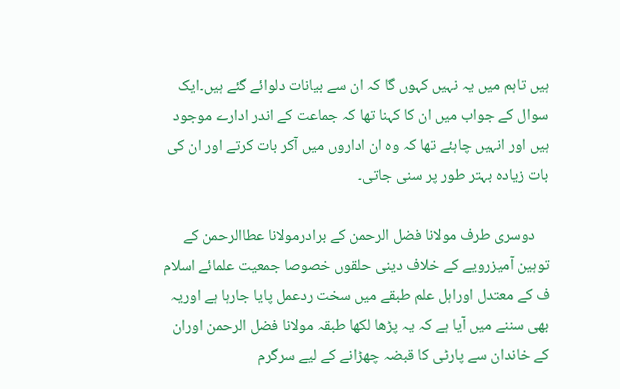ہیں تاہم میں یہ نہیں کہوں گا کہ ان سے بیانات دلوائے گئے ہیں۔ایک سوال کے جواب میں ان کا کہنا تھا کہ جماعت کے اندر ادارے موجود ہیں اور انہیں چاہئے تھا کہ وہ ان اداروں میں آکر بات کرتے اور ان کی بات زیادہ بہتر طور پر سنی جاتی۔

    دوسری طرف مولانا فضل الرحمن کے برادرمولانا عطاالرحمن کے توہین آمیزرویے کے خلاف دینی حلقوں خصوصا جمعیت علمائے اسلام ف کے معتدل اوراہل علم طبقے میں سخت ردعمل پایا جارہا ہے اوریہ بھی سننے میں آیا ہے کہ یہ پڑھا لکھا طبقہ مولانا فضل الرحمن اوران کے خاندان سے پارٹی کا قبضہ چھڑانے کے لیے سرگرم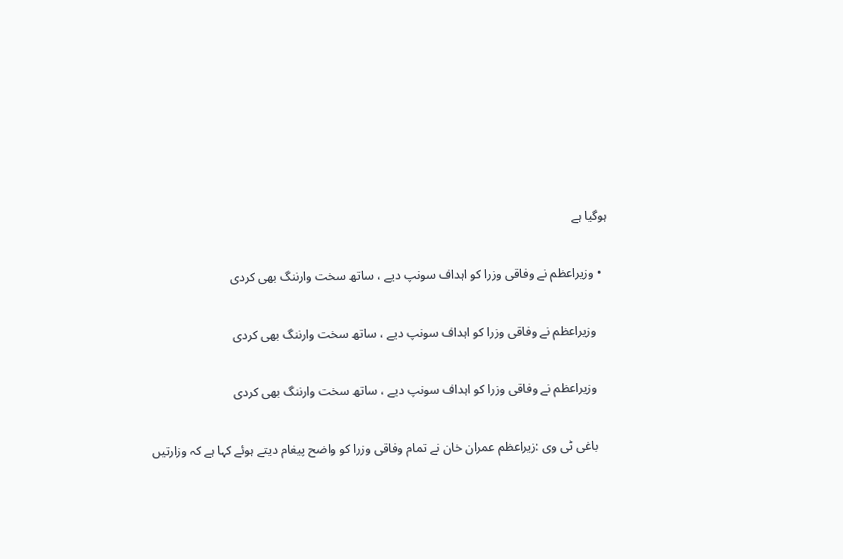ہوگیا ہے

  • وزیراعظم نے وفاقی وزرا کو اہداف سونپ دیے ، ساتھ سخت وارننگ بھی کردی

    وزیراعظم نے وفاقی وزرا کو اہداف سونپ دیے ، ساتھ سخت وارننگ بھی کردی

    وزیراعظم نے وفاقی وزرا کو اہداف سونپ دیے ، ساتھ سخت وارننگ بھی کردی

    باغی ٹی وی :زیراعظم عمران خان نے تمام وفاقی وزرا کو واضح پیغام دیتے ہوئے کہا ہے کہ وزارتیں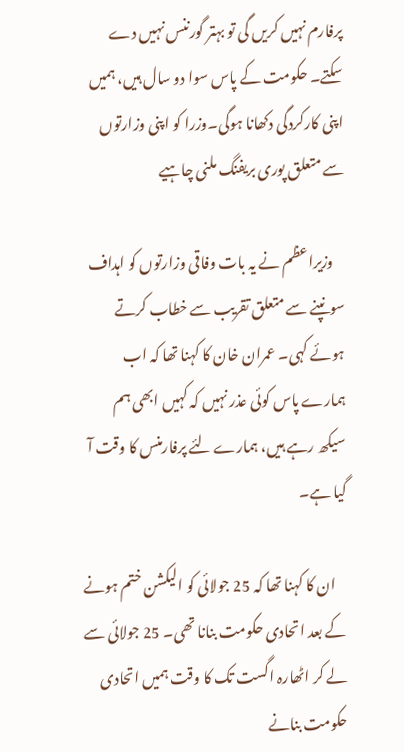پرفارم نہیں کریں گی تو بہتر گورننس نہیں دے سکتے۔ حکومت کے پاس سوا دو سال ہیں، ہمیں اپنی کارکردگی دکھانا ہوگی۔وزرا کو اپنی وزارتوں سے متعلق پوری بریفنگ ملنی چاہیے

    وزیراعظم نے یہ بات وفاقی وزارتوں کو اہداف سونپنے سے متعلق تقریب سے خطاب کرتے ہوئے کہی۔ عمران خان کا کہنا تھا کہ اب ہمارے پاس کوئی عذر نہیں کہ کہیں ابھی ہم سیکھ رہے ہیں، ہمارے لئے پرفارمنس کا وقت آ گیا ہے۔

    ان کا کہنا تھا کہ 25 جولائی کو الیکشن ختم ہونے کے بعد اتحادی حکومت بنانا تھی۔ 25 جولائی سے لے کر اٹھارہ اگست تک کا وقت ہمیں اتحادی حکومت بنانے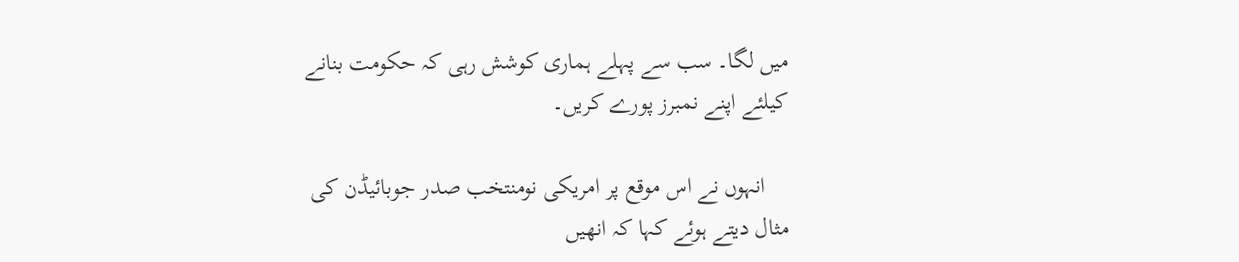میں لگا۔ سب سے پہلے ہماری کوشش رہی کہ حکومت بنانے کیلئے اپنے نمبرز پورے کریں۔

    انہوں نے اس موقع پر امریکی نومنتخب صدر جوبائیڈن کی مثال دیتے ہوئے کہا کہ انھیں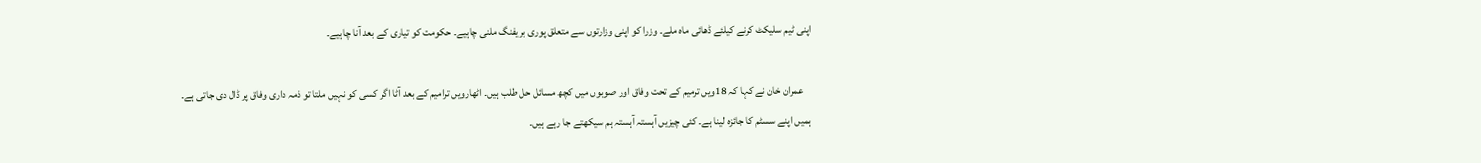اپنی ٹیم سلیکٹ کرنے کیلئے ڈھائی ماہ ملے۔ وزرا کو اپنی وزارتوں سے متعلق پوری بریفنگ ملنی چاہیے۔ حکومت کو تیاری کے بعد آنا چاہیے۔

    عمران خان نے کہا کہ 18ویں ترمیم کے تحت وفاق اور صوبوں میں کچھ مسائل حل طلب ہیں۔ اٹھارویں ترامیم کے بعد آٹا اگر کسی کو نہیں ملتا تو ذمہ داری وفاق پر ڈال دی جاتی ہے۔ ہمیں اپنے سسٹم کا جائزہ لینا ہے۔ کئی چیزیں آہستہ آہستہ ہم سیکھتے جا رہے ہیں۔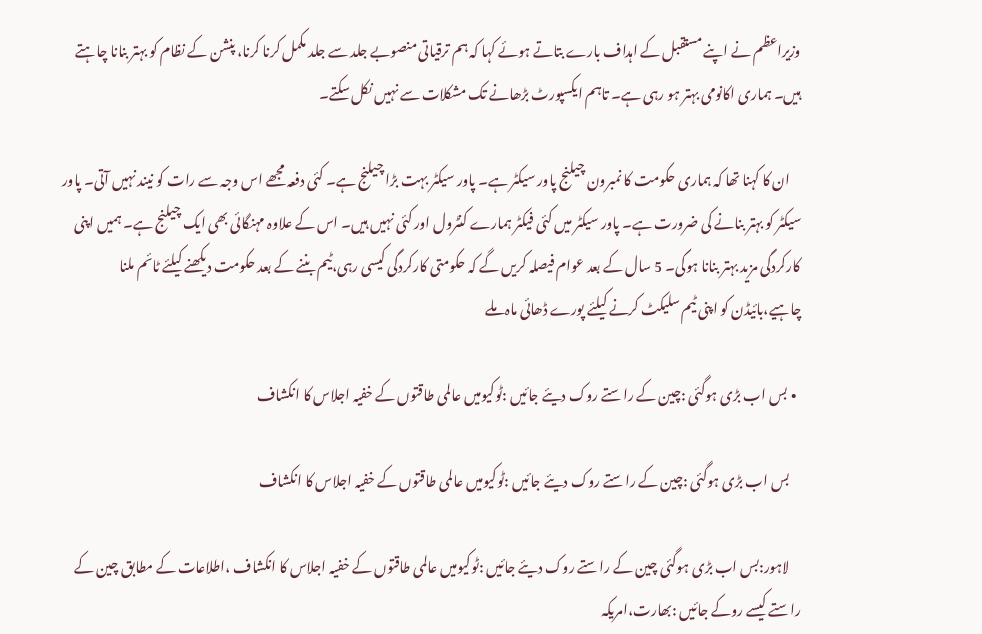وزیراعظم نے اپنے مستقبل کے اہداف بارے بتاتے ہوئے کہا کہ ہم ترقیاتی منصوبے جلد سے جلد مکمل کرنا کرنا، پنشن کے نظام کو بہتر بنانا چاہتے ہیں۔ ہماری اکانومی بہتر ہو رہی ہے۔ تاہم ایکسپورٹ بڑھانے تک مشکلات سے نہیں نکل سکتے۔

    ان کا کہنا تھا کہ ہماری حکومت کا نمبرون چیلنج پاور سیکٹر ہے۔ پاور سیکٹر بہت بڑا چیلنج ہے۔ کئی دفعہ مجھے اس وجہ سے رات کو نیند نہیں آتی۔ پاور سیکٹر کو بہتر بنانے کی ضرورت ہے۔ پاور سیکٹر میں کئی فیکٹر ہمارے کنٹرول اور کئی نہیں ہیں۔ اس کے علاوہ مہنگائی بھی ایک چیلنج ہے۔ ہمیں اپنی کارکردگی مزید بہتر بنانا ہوگی۔ 5 سال کے بعد عوام فیصلہ کریں گے کہ حکومتی کارکردگی کیسی رہی،ٹیم بننے کے بعد حکومت دیکھنے کیلئے ٹائم ملنا چاہیے،بائیڈن کو اپنی ٹیم سلیکٹ کرنے کیلئے پورے ڈھائی ماہ ملے

  • بس اب بڑی ہوگئی :چین کے راستے روک دیئے جائیں :ٹوکیومیں عالمی طاقتوں‌ کے خفیہ اجلاس کا انکشاف

    بس اب بڑی ہوگئی :چین کے راستے روک دیئے جائیں :ٹوکیومیں عالمی طاقتوں‌ کے خفیہ اجلاس کا انکشاف

    لاہور:بس اب بڑی ہوگئی چین کے راستے روک دیئے جائیں :ٹوکیومیں عالمی طاقتوں‌ کے خفیہ اجلاس کا انکشاف ،اطلاعات کے مطابق چین کے راستے کیسے روکے جائیں :بھارت،امریکہ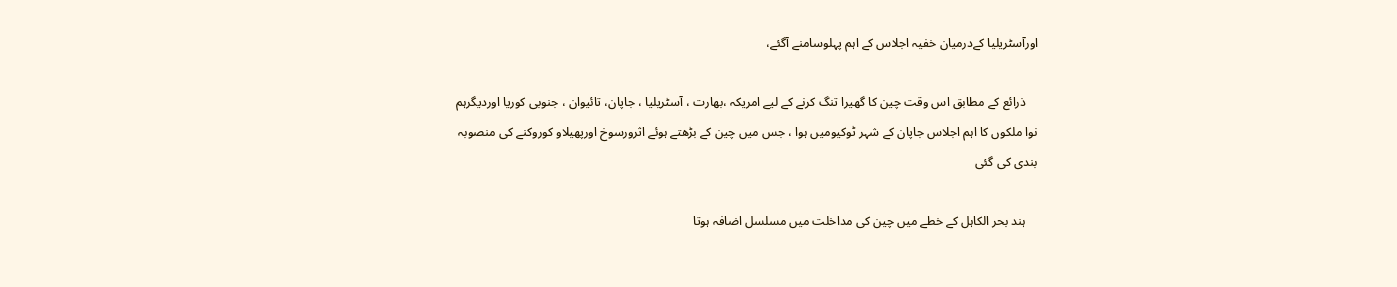اورآسٹریلیا کےدرمیان خفیہ اجلاس کے اہم پہلوسامنے آگئے،

    ذرائع کے مطابق اس وقت چین کا گھیرا تنگ کرنے کے لیے امریکہ ،بھارت ، آسٹریلیا ، جاپان، تائیوان ، جنوبی کوریا اوردیگرہم نوا ملکوں کا اہم اجلاس جاپان کے شہر ٹوکیومیں ہوا ، جس میں چین کے بڑھتے ہوئے اثرورسوخ اورپھیلاو کوروکنے کی منصوبہ بندی کی گئی

    ہند بحر الکاہل کے خطے میں چین کی مداخلت میں مسلسل اضافہ ہوتا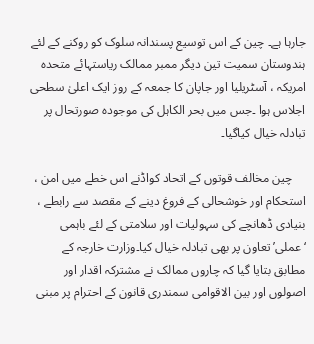جارہا ہے۔ چین کے اس توسیع پسندانہ سلوک کو روکنے کے لئے ہندوستان سمیت تین دیگر ممبر ممالک ریاستہائے متحدہ امریکہ ، آسٹریلیا اور جاپان کا جمعہ کے روز ایک اعلیٰ سطحی اجلاس ہوا ۔جس میں بحر الکاہل کی موجودہ صورتحال پر تبادلہ خیال کیاگیا۔

    چین مخالف قوتوں کے اتحاد کواڈنے اس خطے میں امن ، استحکام اور خوشحالی کے فروغ دینے کے مقصد سے رابطے ، بنیادی ڈھانچے کی سہولیات اور سلامتی کے لئے باہمی ‘عملی’ تعاون پر بھی تبادلہ خیال کیا۔وزارت خارجہ کے مطابق بتایا گیا کہ چاروں ممالک نے مشترکہ اقدار اور اصولوں اور بین الاقوامی سمندری قانون کے احترام پر مبنی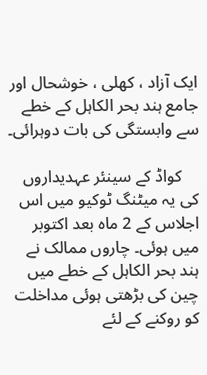ایک آزاد ، کھلی ، خوشحال اور جامع ہند بحر الکاہل کے خطے سے وابستگی کی بات دوہرائی۔

    کواڈ کے سینئر عہدیداروں کی یہ میٹنگ ٹوکیو میں اس اجلاس کے 2 ماہ بعد اکتوبر میں ہوئی۔ چاروں ممالک نے ہند بحر الکاہل کے خطے میں چین کی بڑھتی ہوئی مداخلت کو روکنے کے لئے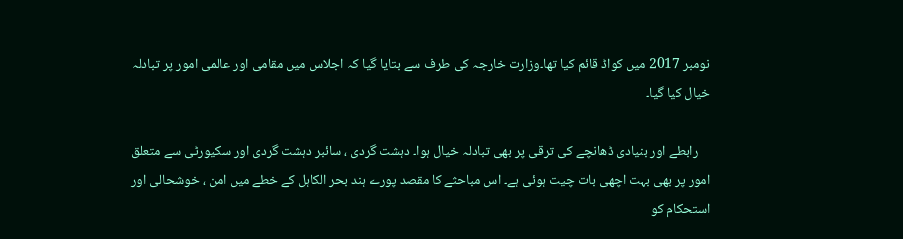نومبر 2017 میں کواڈ قائم کیا تھا۔وزارت خارجہ کی طرف سے بتایا گیا کہ اجلاس میں مقامی اور عالمی امور پر تبادلہ خیال کیا گیا۔

    رابطے اور بنیادی ڈھانچے کی ترقی پر بھی تبادلہ خیال ہوا۔ دہشت گردی ، سائبر دہشت گردی اور سکیورٹی سے متعلق امور پر بھی بہت اچھی بات چیت ہوئی ہے۔ اس مباحثے کا مقصد پورے ہند بحر الکاہل کے خطے میں امن ، خوشحالی اور استحکام کو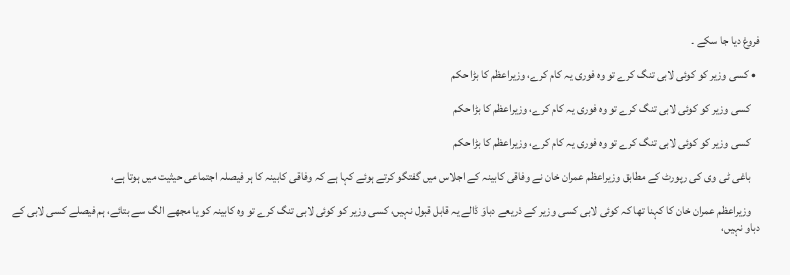فروغ دیا جا سکے ۔

  • کسی وزیر کو کوئی لابی تنگ کرے تو وہ فوری یہ کام کرے، وزیراعظم کا بڑا حکم

    کسی وزیر کو کوئی لابی تنگ کرے تو وہ فوری یہ کام کرے، وزیراعظم کا بڑا حکم

    کسی وزیر کو کوئی لابی تنگ کرے تو وہ فوری یہ کام کرے، وزیراعظم کا بڑا حکم

    باغی ٹی وی کی رپورٹ کے مطابق وزیراعظم عمران خان نے وفاقی کابینہ کے اجلاس میں گفتگو کرتے ہوئے کہا ہے کہ وفاقی کابینہ کا ہر فیصلہ اجتماعی حیثیت میں ہوتا ہے،

    وزیراعظم عمران خان کا کہنا تھا کہ کوئی لابی کسی وزیر کے ذریعے دباوَ ڈالے یہ قابل قبول نہیں، کسی وزیر کو کوئی لابی تنگ کرے تو وہ کابینہ کو یا مجھے الگ سے بتائے، ہم فیصلے کسی لابی کے دباو نہیں،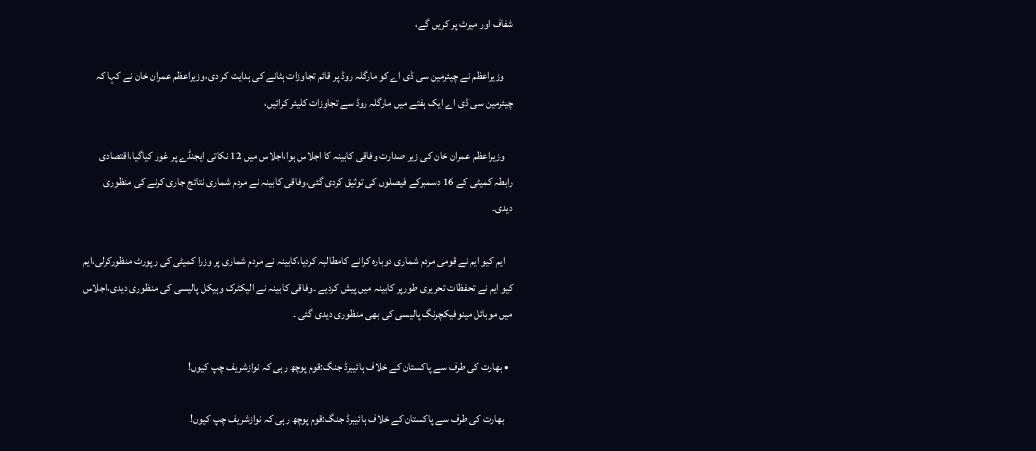شفاف اور میرٹ پر کریں گے،

    وزیراعظم نے چیئرمین سی ڈی اے کو مارگلہ روڈ پر قائم تجاوزات ہٹانے کی ہدایت کر دی،وزیراعظم عمران خان نے کہا کہ چیئرمین سی ڈی اے ایک ہفتے میں مارگلہ روڈ سے تجاوزات کلیئر کرائیں،

    وزیراعظم عمران خان کی زیر صدارت وفاقی کابینہ کا اجلاس ہوا،اجلاس میں 12 نکاتی ایجنڈے پر غور کیاگیا،اقتصادی رابطہ کمیٹی کے 16 دسمبرکے فیصلوں کی توثیق کردی گئی،وفاقی کابینہ نے مردم شماری نتائج جاری کرنے کی منظوری دیدی۔

    ایم کیو ایم نے قومی مردم شماری دوبارہ کرانے کامطالبہ کردیا،کابینہ نے مردم شماری پر وزرا کمیٹی کی رپورٹ منظورکرلی،ایم کیو ایم نے تحفظات تحریری طورپر کابینہ میں پیش کردیے ۔وفاقی کابینہ نے الیکٹرک وہیکل پالیسی کی منظوری دیدی،اجلاس میں موبائل مینوفیکچرنگ پالیسی کی بھی منظوری دیدی گئی ۔

  • بھارت کی طرف سے پاکستان کے خلاف ہائیبرڈ جنگ:قوم پوچھ رہی کہ نوازشریف چپ کیوں!

    بھارت کی طرف سے پاکستان کے خلاف ہائیبرڈ جنگ:قوم پوچھ رہی کہ نوازشریف چپ کیوں!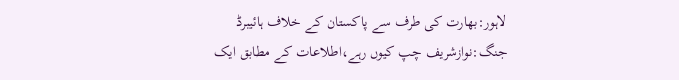لاہور:بھارت کی طرف سے پاکستان کے خلاف ہائیبرڈ جنگ:نوازشریف چپ کیوں رہے،اطلاعات کے مطابق ایک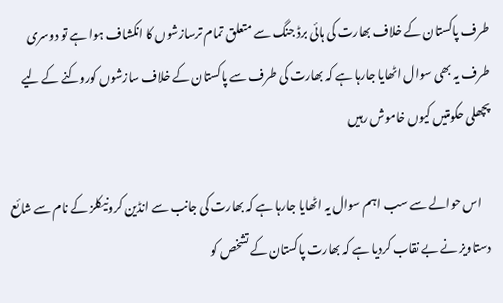طرف پاکستان کے خلاف بھارت کی ہائی برڈ جنگ سے متعلق تمام ترسازشوں کا انکشاف ہوا ہے تو دوسری طرف یہ بھی سوال اٹھایا جارہا ہے کہ بھارت کی طرف سے پاکستان کے خلاف سازشوں کوروکنے کے لیے پچھلی حکومتیں کیوں خاموش رہیں

    اس حوالے سے سب اہم سوال یہ اٹھایا جارہا ہے کہ بھارت کی جانب سے انڈین کرونیکلز کے نام سے شائع دستاویز نے بے نقاب کردیا ہے کہ بھارت پاکستان کے تشخص کو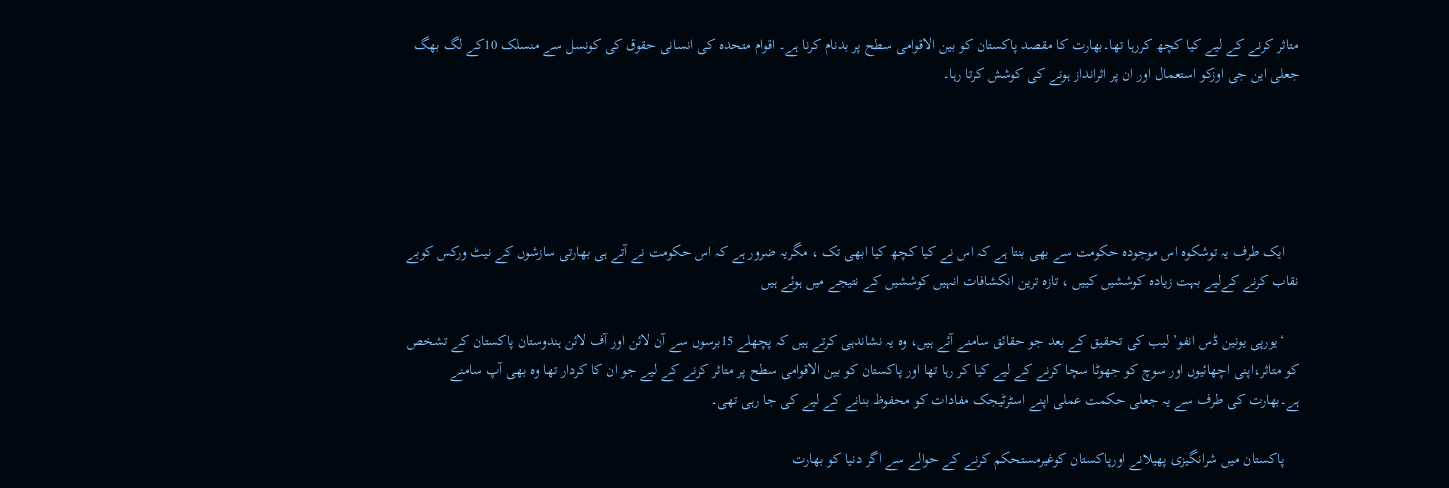متاثر کرنے کے لیے کیا کچھ کررہا تھا۔بھارت کا مقصد پاکستان کو بین الاقوامی سطح پر بدنام کرنا ہے۔ اقوام متحدہ کی انسانی حقوق کی کونسل سے منسلک 10کے لگ بھگ جعلی این جی اوزکو استعمال اور ان پر اثرانداز ہونے کی کوشش کرتا رہا۔





    ایک طرف یہ توشکوہ اس موجودہ حکومت سے بھی بنتا ہے کہ اس نے کیا کچھ کیا ابھی تک ، مگریہ ضرور ہے کہ اس حکومت نے آتے ہی بھارتی سازشوں کے نیٹ ورکس کوبے نقاب کرنے کےلیے بہت زیادہ کوششیں کییں ، تازہ ترین انکشافات انہیں کوششیں کے نتیجے میں ہوئے ہیں

    ‘یورپی یونین ڈس انفو’ لیب کی تحقیق کے بعد جو حقائق سامنے آئے ہیں، وہ یہ نشاندہی کرتے ہیں کہ پچھلے 15برسوں سے آن لائن اور آف لائن ہندوستان پاکستان کے تشخص کو متاثر،اپنی اچھائیوں اور سوچ کو جھوٹا سچا کرنے کے لیے کیا کر رہا تھا اور پاکستان کو بین الاقوامی سطح پر متاثر کرنے کے لیے جو ان کا کردار تھا وہ بھی آپ سامنے ہے۔بھارت کی طرف سے یہ جعلی حکمت عملی اپنے اسٹرٹیجک مفادات کو محفوظ بنانے کے لیے کی جا رہی تھی۔

    پاکستان میں شرانگیزی پھیلانے اورپاکستان کوغیرمستحکم کرنے کے حوالے سے اگر دنیا کو بھارت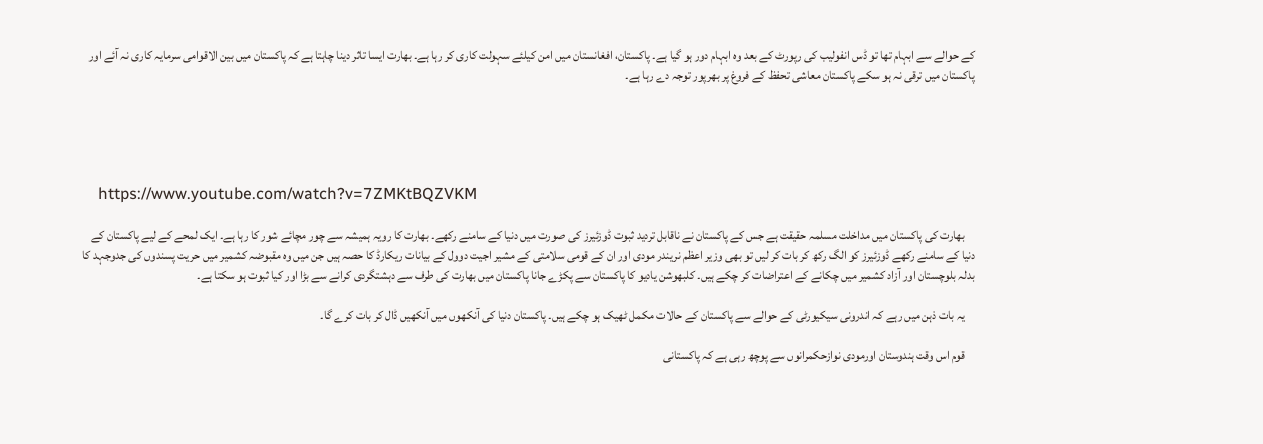کے حوالے سے ابہام تھا تو ڈس انفولیب کی رپورٹ کے بعد وہ ابہام دور ہو گیا ہے۔ پاکستان، افغانستان میں امن کیلئے سہولت کاری کر رہا ہے۔ بھارت ایسا تاثر دینا چاہتا ہے کہ پاکستان میں بین الاقوامی سرمایہ کاری نہ آئے اور پاکستان میں ترقی نہ ہو سکے پاکستان معاشی تحفظ کے فروغ پر بھرپور توجہ دے رہا ہے۔





    https://www.youtube.com/watch?v=7ZMKtBQZVKM

    بھارت کی پاکستان میں مداخلت مسلمہ حقیقت ہے جس کے پاکستان نے ناقابل تردید ثبوت ڈوزئیرز کی صورت میں دنیا کے سامنے رکھے۔ بھارت کا رویہ ہمیشہ سے چور مچائے شور کا رہا ہے۔ ایک لمحے کے لیے پاکستان کے دنیا کے سامنے رکھے ڈوزئیرز کو الگ رکھ کر بات کر لیں تو بھی وزیر اعظم نریندر مودی اور ان کے قومی سلامتی کے مشیر اجیت دوول کے بیانات ریکارڈ کا حصہ ہیں جن میں وہ مقبوضہ کشمیر میں حریت پسندوں کی جدوجہد کا بدلہ بلوچستان اور آزاد کشمیر میں چکانے کے اعتراضات کر چکے ہیں۔ کلبھوشن یادیو کا پاکستان سے پکڑے جانا پاکستان میں بھارت کی طرف سے دہشتگردی کرانے سے بڑا اور کیا ثبوت ہو سکتا ہے۔

    یہ بات ذہن میں رہے کہ اندرونی سیکیورٹی کے حوالے سے پاکستان کے حالات مکمل ٹھیک ہو چکے ہیں۔ پاکستان دنیا کی آنکھوں میں آنکھیں ڈال کر بات کرے گا۔

    قوم اس وقت ہندوستان اورمودی نوازحکمرانوں سے پوچھ رہی ہے کہ پاکستانی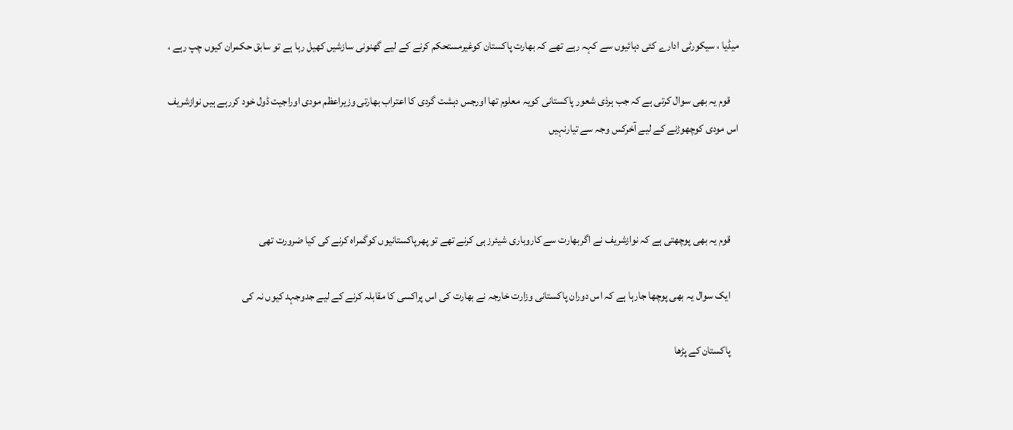میڈیا ، سیکورٹی ادارے کئی دہائیوں سے کہہ رہے تھے کہ بھارت پاکستان کوغیرمستحکم کرنے کے لیے گھنونی سازشیں کھیل رہا ہے تو سابق حکمران کیوں چپ رہے ،

    قوم یہ بھی سوال کرتی ہے کہ جب ہرذی شعور پاکستانی کویہ معلوم تھا اورجس دہشت گردی کا اعتراب بھارتی وزیراعظم مودی اوراجیت ڈول خود کررہے ہیں نوازشریف اس مودی کوچھوڑنے کے لیے آخرکس وجہ سے تیارنہیں



    قوم یہ بھی پوچھتی ہے کہ نوازشریف نے اگربھارت سے کاروباری شیئرز ہی کرنے تھے تو پھرپاکستانیوں کوگمراہ کرنے کی کیا ضرورت تھی

    ایک سوال یہ بھی پوچھا جارہا ہے کہ اس دوران پاکستانی وزارت خارجہ نے بھارت کی اس پراکسی کا مقابلہ کرنے کے لیے جدوجہد کیوں نہ کی

    پاکستان کے پڑھا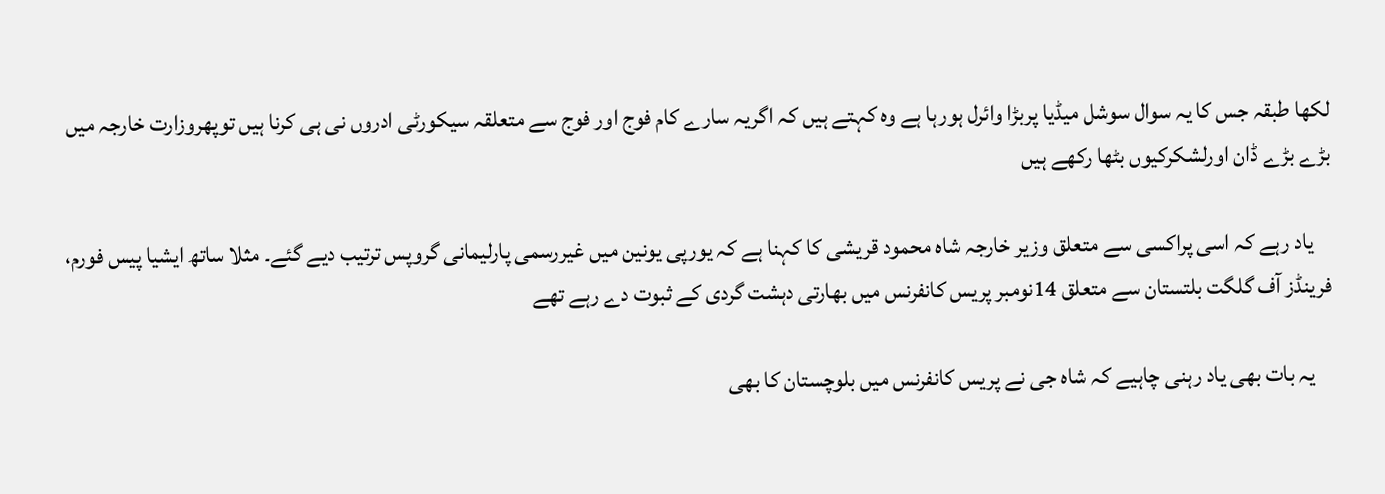لکھا طبقہ جس کا یہ سوال سوشل میڈیا پربڑا وائرل ہورہا ہے وہ کہتے ہیں کہ اگریہ سارے کام فوج اور فوج سے متعلقہ سیکورٹی ادروں نی ہی کرنا ہیں توپھروزارت خارجہ میں بڑے بڑے ڈان اورلشکرکیوں بٹھا رکھے ہیں‌

    یاد رہے کہ اسی پراکسی سے متعلق وزیر خارجہ شاہ محمود قریشی کا کہنا ہے کہ یورپی یونین میں غیررسمی پارلیمانی گروپس ترتیب دیے گئے۔ مثلا ساتھ ایشیا پیس فورم، فرینڈز آف گلگت بلتستان سے متعلق 14نومبر پریس کانفرنس میں بھارتی دہشت گردی کے ثبوت دے رہے تھے

    یہ بات بھی یاد رہنی چاہیے کہ شاہ جی نے پریس کانفرنس میں بلوچستان کا بھی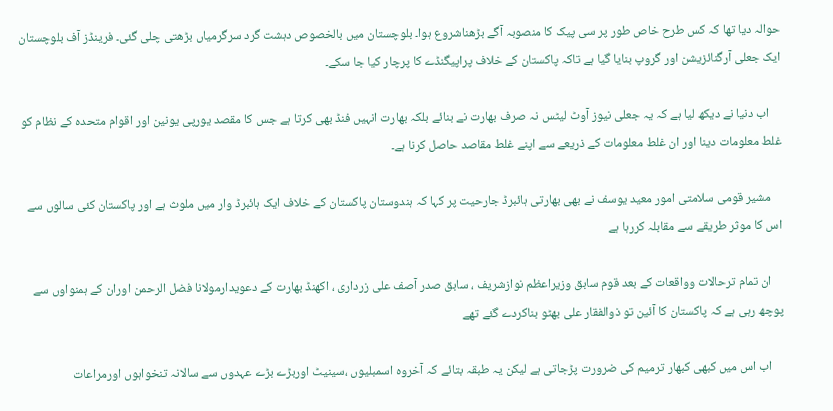حوالہ دیا تھا کہ کس طرح خاص طور پر سی پیک کا منصوبہ آگے بڑھناشروع ہوا۔ بلوچستان میں بالخصوص دہشت گرد سرگرمیاں بڑھتی چلی گئی۔ فرینڈز آف بلوچستان ایک جعلی آرگنائزیشن اور گروپ بنایا گیا ہے تاکہ پاکستان کے خلاف پراپیگنڈے کا پرچار کیا جا سکے۔

    اب دنیا نے دیکھ لیا ہے کہ یہ جعلی نیوز آوٹ لیٹس نہ صرف بھارت نے بنائے بلکہ بھارت انہیں فنڈ بھی کرتا ہے جس کا مقصد یورپی یونین اور اقوام متحدہ کے نظام کو غلط معلومات دینا اور ان غلط معلومات کے ذریعے سے اپنے غلط مقاصد حاصل کرنا ہے۔

    مشیر قومی سلامتی امور معید یوسف نے بھی بھارتی ہائبرڈ جارحیت پر کہا کہ ہندوستان پاکستان کے خلاف ایک ہائبرڈ وار میں ملوث ہے اور پاکستان کئی سالوں سے اس کا موثر طریقے سے مقابلہ کررہا ہے

    ان تمام ترحالات وواقعات کے بعد قوم سابق وزیراعظم نوازشریف ، سابق صدر آصف علی زرداری ، اکھنڈ بھارت کے دعویدارمولانا فضل الرحمن اوران کے ہمنواوں سے پوچھ رہی ہے کہ پاکستان کا آئین تو ذوالفقار علی بھٹو بناکردے گئے تھے

    اب اس میں کبھی کبھار ترمیم کی ضرورت پڑجاتی ہے لیکن یہ طبقہ بتائے کہ آخروہ اسمبلیوں ،سینیٹ اوربڑے بڑے عہدوں سے سالانہ تنخواہوں اورمراعات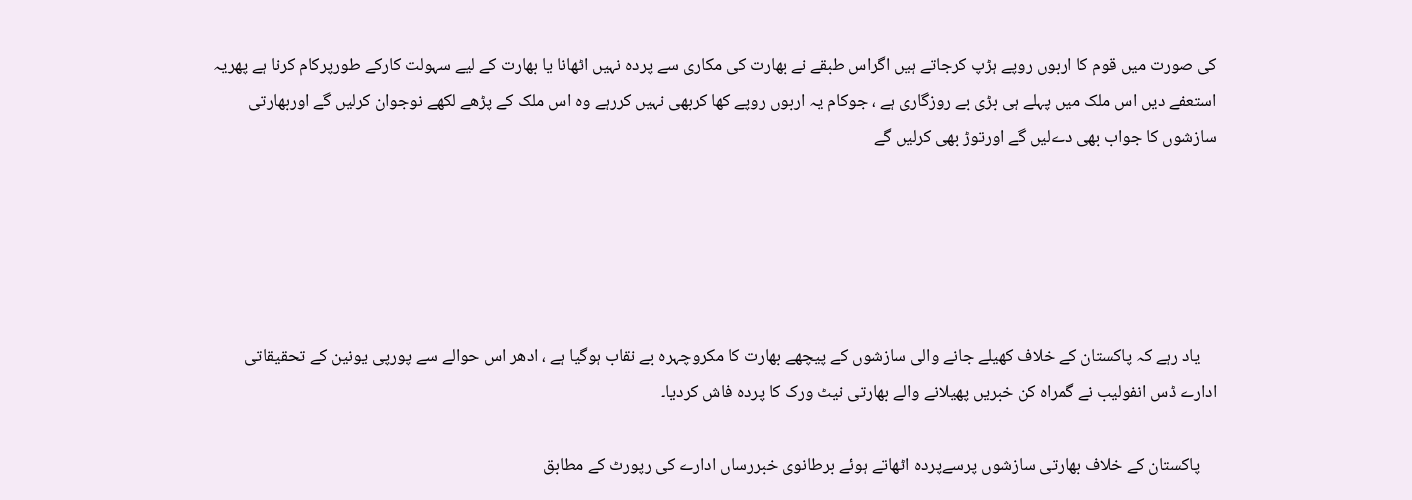کی صورت میں قوم کا اربوں روپے ہڑپ کرجاتے ہیں اگراس طبقے نے بھارت کی مکاری سے پردہ نہیں‌ اٹھانا یا بھارت کے لیے سہولت کارکے طورپرکام کرنا ہے پھریہ استعفے دیں اس ملک میں پہلے ہی بڑی بے روزگاری ہے ، جوکام یہ اربوں روپے کھا کربھی نہیں کررہے وہ اس ملک کے پڑھے لکھے نوجوان کرلیں گے اوربھارتی سازشوں کا جواب بھی دےلیں گے اورتوڑ بھی کرلیں گے





    یاد رہے کہ پاکستان کے خلاف کھیلے جانے والی سازشوں کے پیچھے بھارت کا مکروچہرہ بے نقاب ہوگیا ہے ، ادھر اس حوالے سے پورپی یونین کے تحقیقاتی ادارے ڈس انفولیب نے گمراہ کن خبریں پھیلانے والے بھارتی نیٹ ورک کا پردہ فاش کردیا۔

    پاکستان کے خلاف بھارتی سازشوں پرسےپردہ اٹھاتے ہوئے برطانوی خبررساں ادارے کی رپورٹ کے مطابق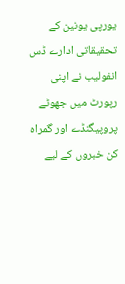یورپی یونین کے تحقیقاتی ادارے ڈس انفولیب نے اپنی رپورٹ میں جھوٹے پروپیگنڈے اور گمراہ کن خبروں کے لیے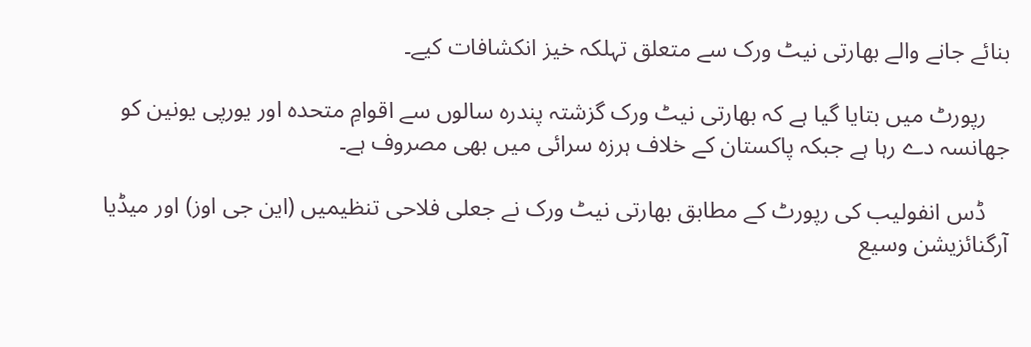بنائے جانے والے بھارتی نیٹ ورک سے متعلق تہلکہ خیز انکشافات کیے۔

    رپورٹ میں بتایا گیا ہے کہ بھارتی نیٹ ورک گزشتہ پندرہ سالوں سے اقوامِ متحدہ اور یورپی یونین کو جھانسہ دے رہا ہے جبکہ پاکستان کے خلاف ہرزہ سرائی میں بھی مصروف ہے۔

    ڈس انفولیب کی رپورٹ کے مطابق بھارتی نیٹ ورک نے جعلی فلاحی تنظیمیں (این جی اوز) اور میڈیا آرگنائزیشن وسیع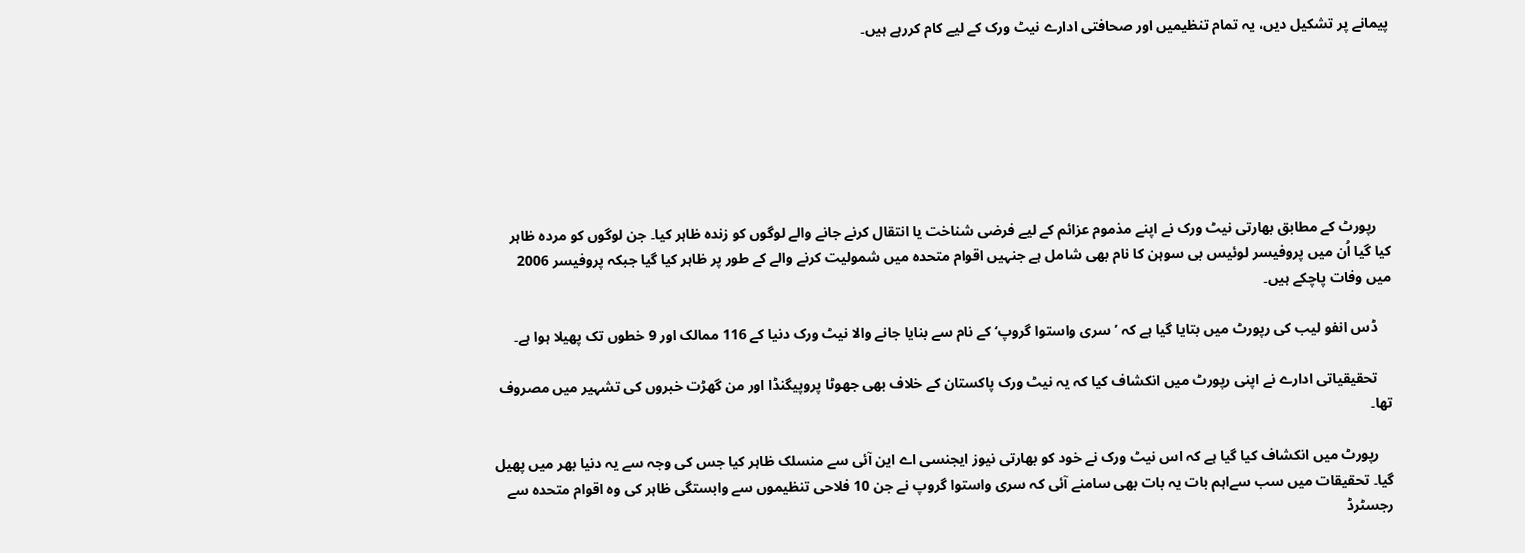پیمانے پر تشکیل دیں، یہ تمام تنظیمیں اور صحافتی ادارے نیٹ ورک کے لیے کام کررہے ہیں۔







    رپورٹ کے مطابق بھارتی نیٹ ورک نے اپنے مذموم عزائم کے لیے فرضی شناخت یا انتقال کرنے جانے والے لوگوں کو زندہ ظاہر کیا۔ جن لوگوں کو مردہ ظاہر کیا گیا اُن میں پروفیسر لوئیس بی سوہن کا نام بھی شامل ہے جنہیں اقوام متحدہ میں شمولیت کرنے والے کے طور پر ظاہر کیا گیا جبکہ پروفیسر 2006 میں وفات پاچکے ہیں۔

    ڈس انفو لیب کی رپورٹ میں بتایا گیا ہے کہ ’سری واستوا گروپ‘ کے نام سے بنایا جانے والا نیٹ ورک دنیا کے 116 ممالک اور 9 خطوں تک پھیلا ہوا ہے۔

    تحقیقیاتی ادارے نے اپنی رپورٹ میں انکشاف کیا کہ یہ نیٹ ورک پاکستان کے خلاف بھی جھوٹا پروپیگنڈا اور من گھڑت خبروں کی تشہیر میں مصروف تھا۔

    رپورٹ میں انکشاف کیا گیا ہے کہ اس نیٹ ورک نے خود کو بھارتی نیوز ایجنسی اے این آئی سے منسلک ظاہر کیا جس کی وجہ سے یہ دنیا بھر میں پھیل گیا۔ تحقیقات میں سب سےاہم بات یہ بات بھی سامنے آئی کہ سری واستوا گروپ نے جن 10 فلاحی تنظیموں سے وابستگی ظاہر کی وہ اقوام متحدہ سے رجسٹرڈ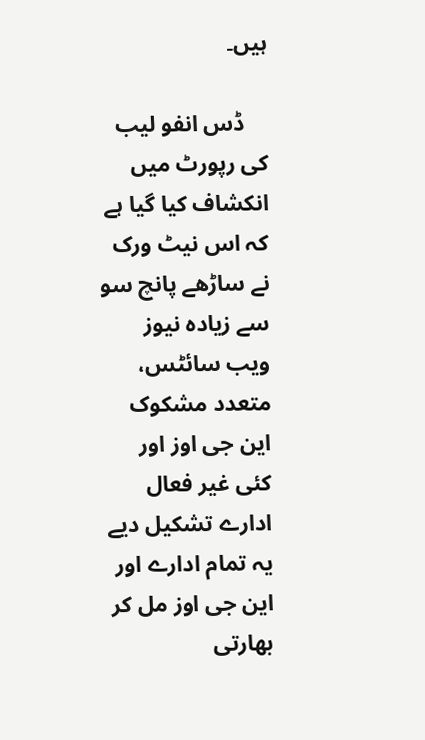ہیں۔

    ڈس انفو لیب کی رپورٹ میں انکشاف کیا گیا ہے کہ اس نیٹ ورک نے ساڑھے پانچ سو سے زیادہ نیوز ویب سائٹس، متعدد مشکوک این جی اوز اور کئی غیر فعال ادارے تشکیل دیے یہ تمام ادارے اور این جی اوز مل کر بھارتی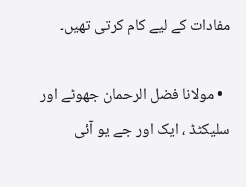مفادات کے لیے کام کرتی تھیں۔

  • مولانا فضل الرحمان جھوٹے اور سلیکٹڈ ، ایک اور جے یو آئی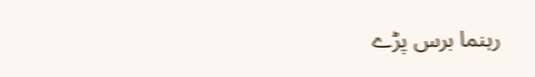رہنما برس پڑے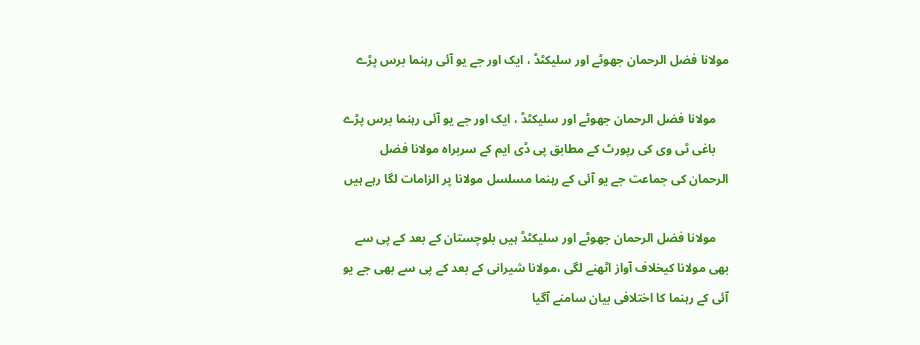مولانا فضل الرحمان جھوٹے اور سلیکٹڈ ، ایک اور جے یو آئی رہنما برس پڑے

    مولانا فضل الرحمان جھوٹے اور سلیکٹڈ ، ایک اور جے یو آئی رہنما برس پڑے
    باغی ٹی وی کی رپورٹ کے مطابق پی ڈی ایم کے سربراہ مولانا فضل الرحمان کی جماعت جے یو آئی کے رہنما مسلسل مولانا پر الزامات لگا رہے ہیں

    مولانا فضل الرحمان جھوٹے اور سلیکٹڈ ہیں بلوچستان کے بعد کے پی سے بھی مولانا کیخلاف آواز اٹھنے لگی ،مولانا شیرانی کے بعد کے پی سے بھی جے یو آئی کے رہنما کا اختلافی بیان سامنے آگیا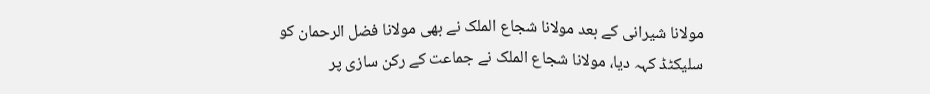مولانا شیرانی کے بعد مولانا شجاع الملک نے بھی مولانا فضل الرحمان کو سلیکٹڈ کہہ دیا، مولانا شجاع الملک نے جماعت کے رکن سازی پر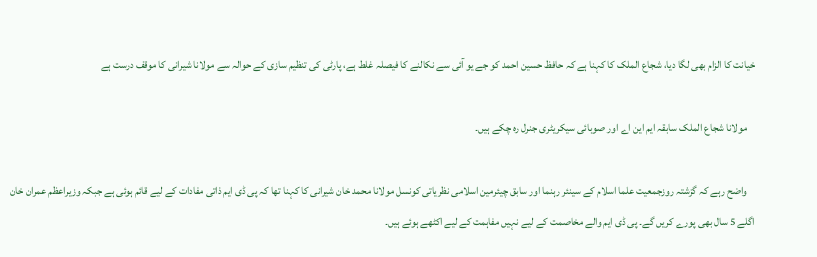خیانت کا الزام بھی لگا دیا، شجاع الملک کا کہنا ہے کہ حافظ حسین احمد کو جے یو آئی سے نکالنے کا فیصلہ غلط ہے، پارٹی کی تنظیم سازی کے حوالہ سے مولانا شیرانی کا موقف درست ہے

    مولانا شجاع الملک سابقہ ایم این اے اور صوبائی سیکریٹری جنرل رہ چکے ہیں۔

    واضح رہے کہ گزشتہ روزجمعیت علما اسلام کے سینئر رہنما اور سابق چیئرمین اسلامی نظریاتی کونسل مولانا محمد خان شیرانی کا کہنا تھا کہ پی ڈی ایم ذاتی مفادات کے لیے قائم ہوئی ہے جبکہ وزیراعظم عمران خان اگلے 5 سال بھی پورے کریں گے۔ پی ڈی ایم والے مخاصمت کے لیے نہیں مفاہمت کے لیے اکٹھے ہوئے ہیں۔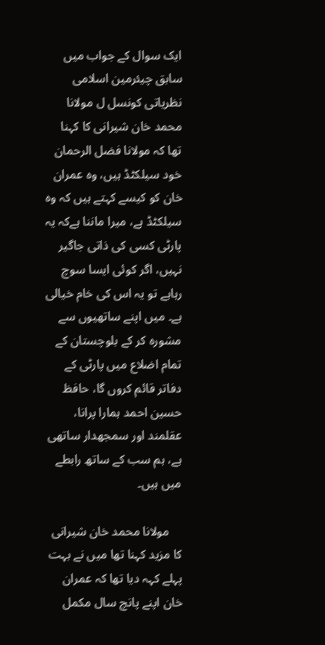ایک سوال کے جواب میں سابق چیئرمین اسلامی نظریاتی کونسل ل مولانا محمد خان شیرانی کا کہنا تھا کہ مولانا فضل الرحمان خود سیلکٹڈ ہیں، وہ عمران خان کو کیسے کہتے ہیں کہ وہ سیلکٹڈ ہے، میرا ماننا ہےکہ یہ پارٹی کسی کی ذاتی جاگیر نہیں، اگر کوئی ایسا سوچ رہاہے تو یہ اس کی خام خیالی ہے۔ میں اپنے ساتھیوں سے مشورہ کر کے بلوچستان کے تمام اضلاع میں پارٹی کے دفاتر قائم کروں گا، حافظ حسین احمد ہمارا پرانا، عقلمند اور سمجھدار ساتھی ہے، ہم سب کے ساتھ رابطے میں ہیں۔

    مولانا محمد خان شیرانی کا مزید کہنا تھا میں نے بہت پہلے کہہ دیا تھا کہ عمران خان اپنے پانچ سال مکمل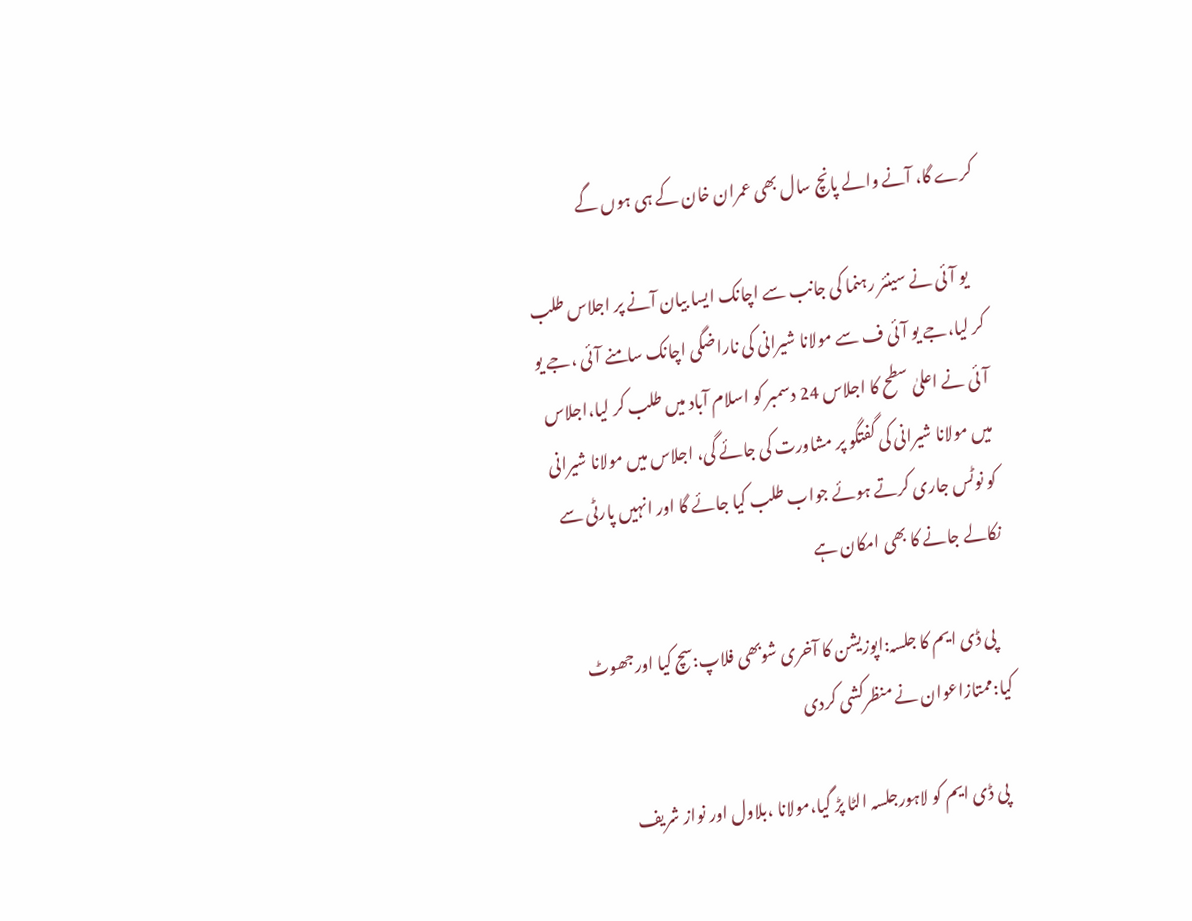کرے گا، آنے والے پانچ سال بھی عمران خان کے ہی ہوں گے

    یو آئی نے سینئر رہنما کی جانب سے اچانک ایسا بیان آنے پر اجلاس طلب کر لیا،جے یو آئی ف سے مولانا شیرانی کی ناراضگی اچانک سامنے آئی ،جے یو آئی نے اعلیٰ سطح کا اجلاس 24 دسمبر کو اسلام آباد میں طلب کر لیا،اجلاس میں مولانا شیرانی کی گفتگو پر مشاورت کی جائے گی، اجلاس میں مولانا شیرانی کو نوٹس جاری کرتے ہوئے جواب طلب کیا جائے گا اور انہیں پارٹی سے نکالے جانے کا بھی امکان ہے

    پی ڈی ایم کا جلسہ:اپوزیشن کا آخری شوبھی فلاپ:سچ کیا اورجھوٹ کیا:ممتازاعوان نے منظرکشی کردی

    پی ڈی ایم کو لاہورجلسہ الٹا پڑ گیا،مولانا ،بلاول اور نواز شریف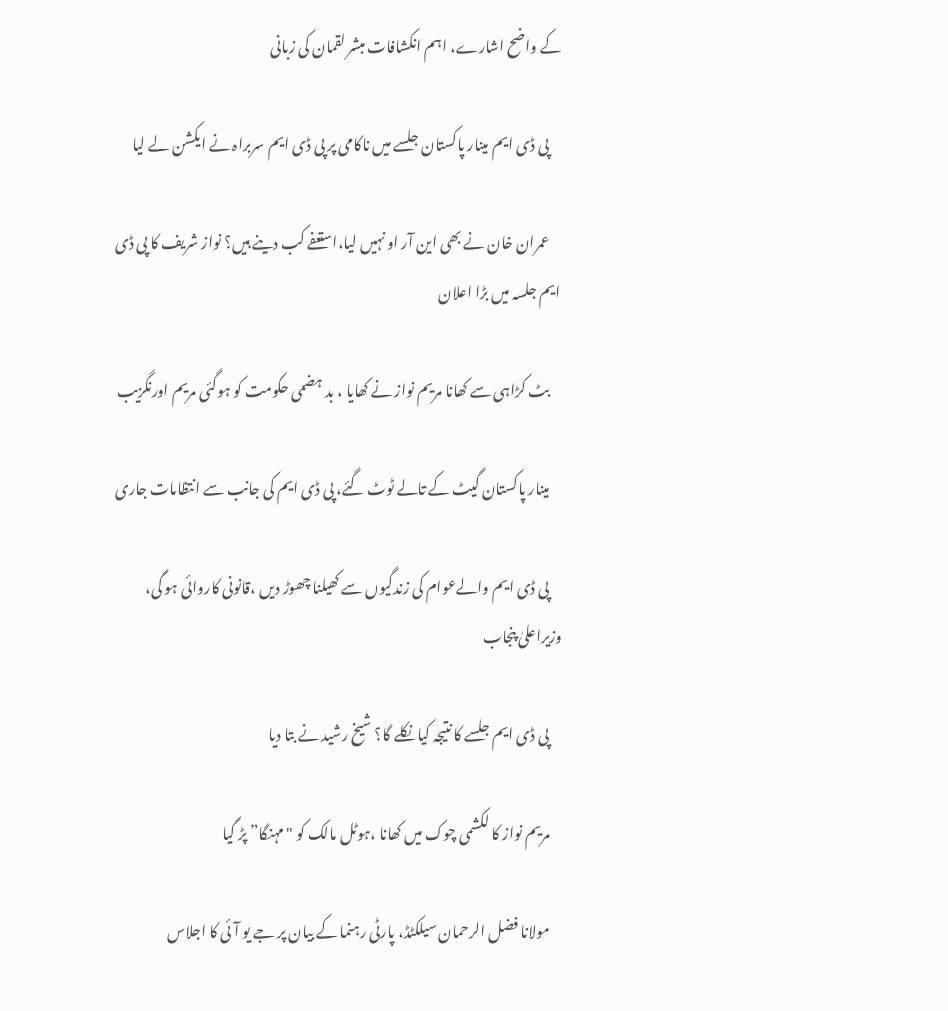کے واضح اشارے، اہم انکشافات مبشر لقمان کی زبانی

    پی ڈی ایم مینار پاکستان جلسے میں ناکامی پر پی ڈی ایم سربراہ نے ایکشن لے لیا

    عمران خان نے بھی این آر او نہیں لیا،استعفے کب دینے ہیں؟ نواز شریف کا پی ڈی ایم جلسہ میں بڑا اعلان

    بٹ کڑاہی سے کھانا مریم نواز نے کھایا ، بد ہضمی حکومت کو ہوگئی مریم اورنگزیب

    مینار پاکستان گیٹ کے تالے ٹوٹ گئے، پی ڈی ایم کی جانب سے انتظامات جاری

    پی ڈی ایم والےعوام کی زندگیوں سے کھیلنا چھوڑ دیں ،قانونی کاروائی ہو گی، وزیراعلیٰ پنجاب

    پی ڈی ایم جلسے کا نتیجہ کیا نکلے گا؟ شیخ رشید نے بتا دیا

    مریم نواز کا لکشمی چوک میں کھانا ،ہوٹل مالک کو "مہنگا” پڑ گیا

    مولانا فضل الرحمان سیلکٹڈ، پارٹی رہنما کے بیان پر جے یو آئی کا اجلاس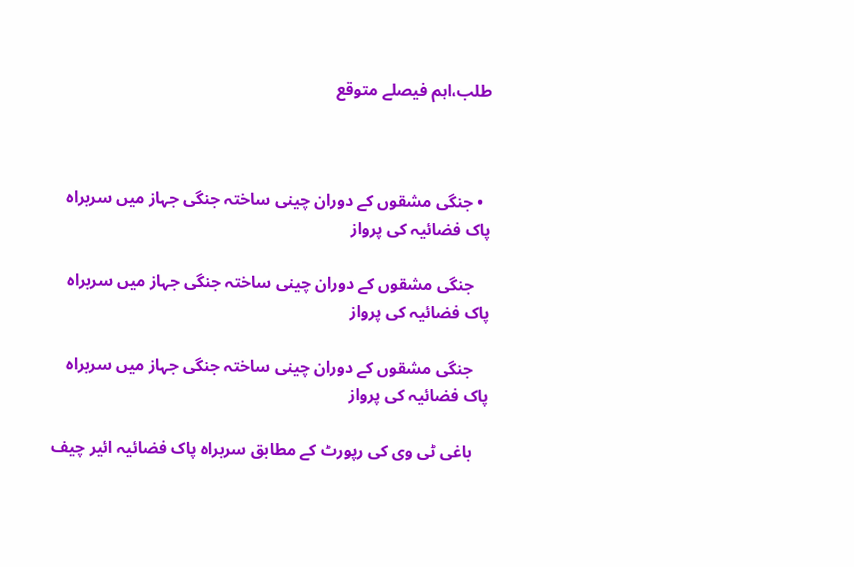طلب،اہم فیصلے متوقع



  • جنگی مشقوں کے دوران چینی ساختہ جنگی جہاز میں سربراہ پاک فضائیہ کی پرواز

    جنگی مشقوں کے دوران چینی ساختہ جنگی جہاز میں سربراہ پاک فضائیہ کی پرواز

    جنگی مشقوں کے دوران چینی ساختہ جنگی جہاز میں سربراہ پاک فضائیہ کی پرواز

    باغی ٹی وی کی رپورٹ کے مطابق سربراہ پاک فضائیہ ائیر چیف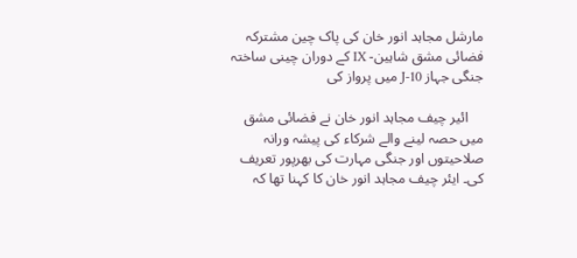مارشل مجاہد انور خان کی پاک چین مشترکہ فضائی مشق شاہین- IX کے دوران چینی ساختہ جنگی جہاز J-10 میں پرواز کی

    ائیر چیف مجاہد انور خان نے فضائی مشق میں حصہ لینے والے شرکاء کی پیشہ ورانہ صلاحیتوں اور جنگی مہارت کی بھرپور تعریف کی۔ ایئر چیف مجاہد انور خان کا کہنا تھا کہ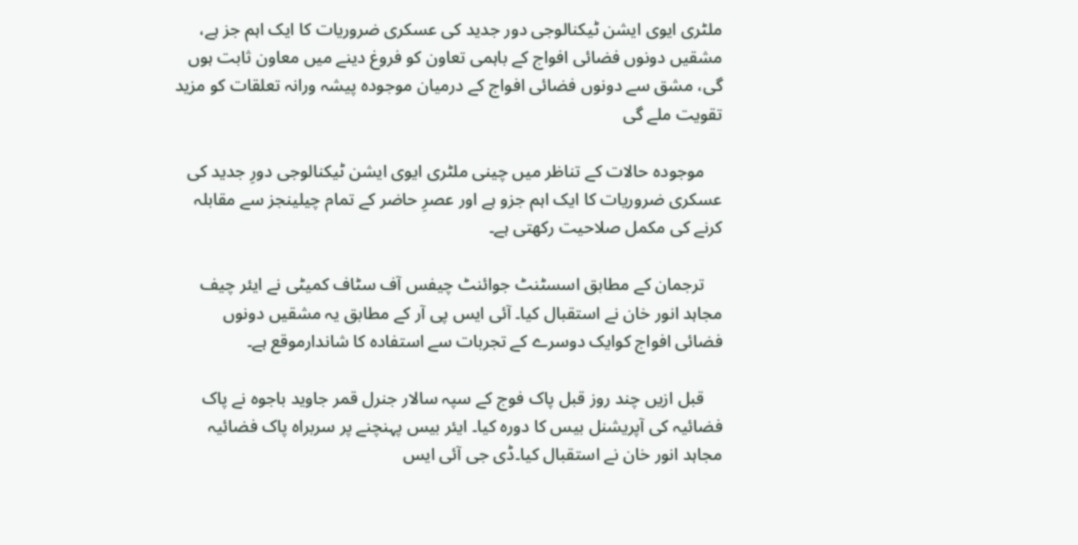ملٹری ایوی ایشن ٹیکنالوجی دور جدید کی عسکری ضروریات کا ایک اہم جز ہے، مشقیں دونوں فضائی افواج کے باہمی تعاون کو فروغ دینے میں معاون ثابت ہوں گی، مشق سے دونوں فضائی افواج کے درمیان موجودہ پیشہ ورانہ تعلقات کو مزید تقویت ملے گی

    موجودہ حالات کے تناظر میں چینی ملٹری ایوی ایشن ٹیکنالوجی دورِ جدید کی عسکری ضروریات کا ایک اہم جزو ہے اور عصرِ حاضر کے تمام چیلینجز سے مقابلہ کرنے کی مکمل صلاحیت رکھتی ہے۔

    ترجمان کے مطابق اسسٹنٹ جوائنٹ چیفس آف سٹاف کمیٹی نے ایئر چیف مجاہد انور خان نے استقبال کیا۔ آئی ایس پی آر کے مطابق یہ مشقیں دونوں فضائی افواج کوایک دوسرے کے تجربات سے استفادہ کا شاندارموقع ہے۔

    قبل ازیں چند روز قبل پاک فوج کے سپہ سالار جنرل قمر جاوید باجوہ نے پاک فضائیہ کی آپریشنل بیس کا دورہ کیا۔ ایئر بیس پہنچنے پر سربراہ پاک فضائیہ مجاہد انور خان نے استقبال کیا۔ڈی جی آئی ایس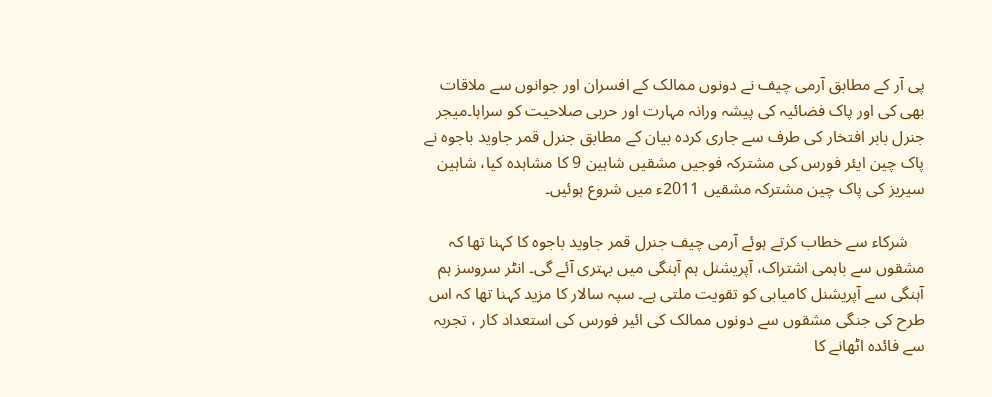پی آر کے مطابق آرمی چیف نے دونوں ممالک کے افسران اور جوانوں سے ملاقات بھی کی اور پاک فضائیہ کی پیشہ ورانہ مہارت اور حربی صلاحیت کو سراہا۔میجر جنرل بابر افتخار کی طرف سے جاری کردہ بیان کے مطابق جنرل قمر جاوید باجوہ نے پاک چین ایئر فورس کی مشترکہ فوجیں مشقیں شاہین 9 کا مشاہدہ کیا، شاہین سیریز کی پاک چین مشترکہ مشقیں 2011ء میں شروع ہوئیں۔

    شرکاء سے خطاب کرتے ہوئے آرمی چیف جنرل قمر جاوید باجوہ کا کہنا تھا کہ مشقوں سے باہمی اشتراک، آپریشنل ہم آہنگی میں بہتری آئے گی۔ انٹر سروسز ہم آہنگی سے آپریشنل کامیابی کو تقویت ملتی ہے۔ سپہ سالار کا مزید کہنا تھا کہ اس طرح کی جنگی مشقوں سے دونوں ممالک کی ائیر فورس کی استعداد کار ، تجربہ سے فائدہ اٹھانے کا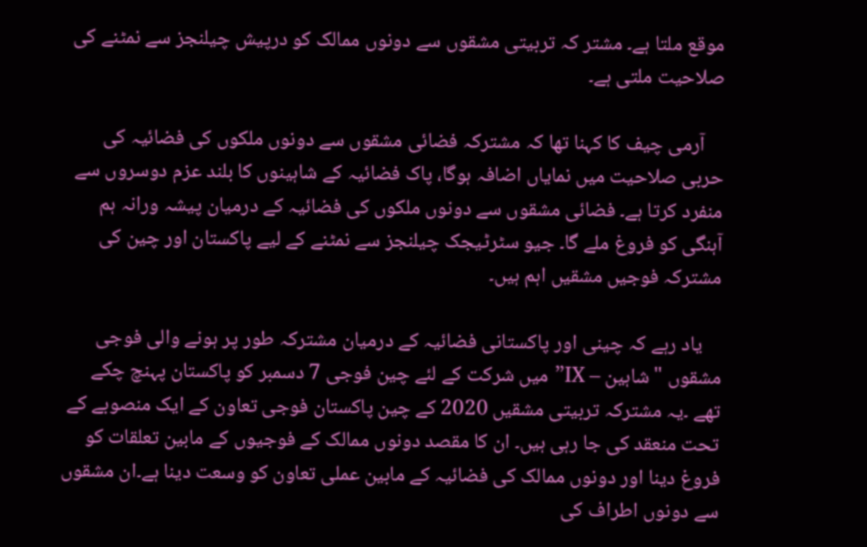موقع ملتا ہے۔ مشتر کہ تربیتی مشقوں سے دونوں ممالک کو درپیش چیلنجز سے نمٹنے کی صلاحیت ملتی ہے۔

    آرمی چیف کا کہنا تھا کہ مشترکہ فضائی مشقوں سے دونوں ملکوں کی فضائیہ کی حربی صلاحیت میں نمایاں اضافہ ہوگا، پاک فضائیہ کے شاہینوں کا بلند عزم دوسروں سے منفرد کرتا ہے۔ فضائی مشقوں سے دونوں ملکوں کی فضائیہ کے درمیان پیشہ ورانہ ہم آہنگی کو فروغ ملے گا۔ جیو سٹرٹیجک چیلنجز سے نمٹنے کے لیے پاکستان اور چین کی مشترکہ فوجیں مشقیں اہم ہیں۔

    یاد رہے کہ چینی اور پاکستانی فضائیہ کے درمیان مشترکہ طور پر ہونے والی فوجی مشقوں "شاہین – IX” میں شرکت کے لئے چین فوجی 7 دسمبر کو پاکستان پہنچ چکے تھے ۔یہ مشترکہ تربیتی مشقیں 2020 کے چین پاکستان فوجی تعاون کے ایک منصوبے کے تحت منعقد کی جا رہی ہیں۔ ان کا مقصد دونوں ممالک کے فوجیوں کے مابین تعلقات کو فروغ دینا اور دونوں ممالک کی فضائیہ کے مابین عملی تعاون کو وسعت دینا ہے۔ان مشقوں سے دونوں اطراف کی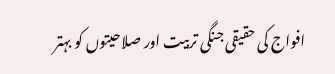افواج کی حقیقی جنگی تربیت اور صلاحیتوں کو بہتر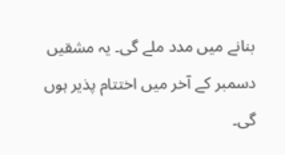بنانے میں مدد ملے گی۔ یہ مشقیں دسمبر کے آخر میں اختتام پذیر ہوں گی۔